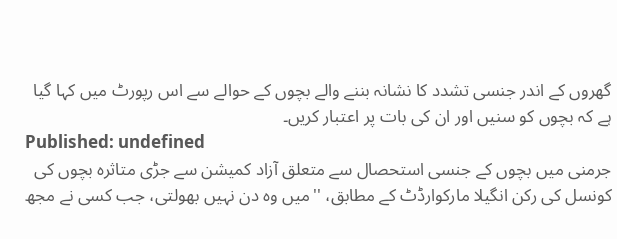گھروں کے اندر جنسی تشدد کا نشانہ بننے والے بچوں کے حوالے سے اس رپورٹ میں کہا گیا ہے کہ بچوں کو سنیں اور ان کی بات پر اعتبار کریں۔
Published: undefined
جرمنی میں بچوں کے جنسی استحصال سے متعلق آزاد کمیشن سے جڑی متاثرہ بچوں کی کونسل کی رکن انگیلا مارکوارڈٹ کے مطابق، ''میں وہ دن نہیں بھولتی، جب کسی نے مجھ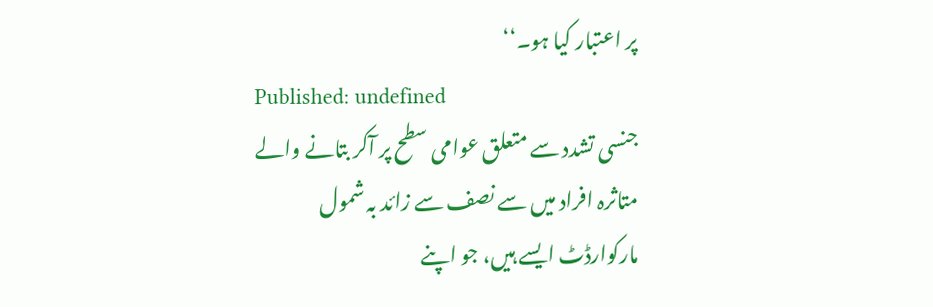پر اعتبار کیا ہو۔‘‘
Published: undefined
جنسی تشدد سے متعلق عوامی سطح پر آکر بتانے والے متاثرہ افراد میں سے نصف سے زائد بہ شمول مارکوارڈٹ ایسے ہیں، جو اپنے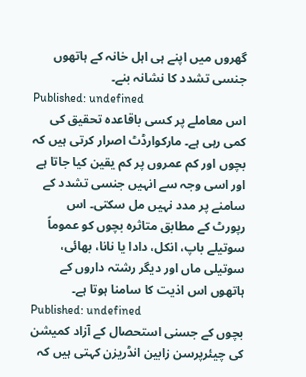گھروں میں اپنے ہی اہل خانہ کے ہاتھوں جنسی تشدد کا نشانہ بنے۔
Published: undefined
اس معاملے پر کسی باقاعدہ تحقیق کی کمی رہی ہے۔ مارکوارڈٹ اصرار کرتی ہیں کہ بچوں اور کم عمروں پر کم یقین کیا جاتا ہے اور اسی وجہ سے انہیں جنسی تشدد کے سامنے پر مدد نہیں مل سکتی۔ اس رپورٹ کے مطابق متاثرہ بچوں کو عموماً سوتیلے باپ، انکل، دادا یا نانا، بھائی، سوتیلی ماں اور دیگر رشتہ داروں کے ہاتھوں اس اذیت کا سامنا ہوتا ہے۔
Published: undefined
بچوں کے جسنی استحصال کے آزاد کمیشن کی چیئرپرسن زابین انڈریزن کہتی ہیں کہ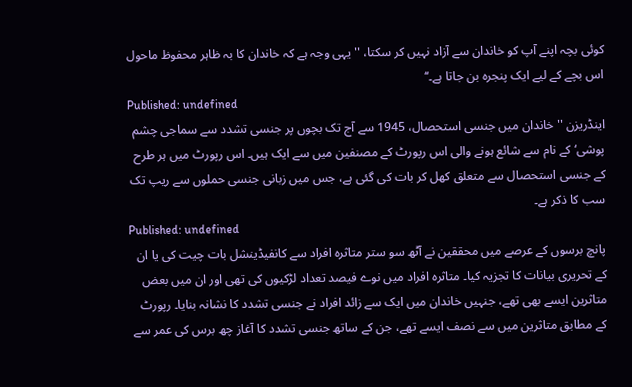کوئی بچہ اپنے آپ کو خاندان سے آزاد نہیں کر سکتا، ''یہی وجہ ہے کہ خاندان کا بہ ظاہر محفوظ ماحول اس بچے کے لیے ایک پنجرہ بن جاتا ہے۔‘‘
Published: undefined
اینڈریزن ''خاندان میں جنسی استحصال، 1945 سے آج تک بچوں پر جنسی تشدد سے سماجی چشم پوشی‘ کے نام سے شائع ہونے والی اس رپورٹ کے مصنفین میں سے ایک ہیں۔ اس رپورٹ میں ہر طرح کے جنسی استحصال سے متعلق کھل کر بات کی گئی ہے، جس میں زبانی جنسی حملوں سے ریپ تک سب کا ذکر ہے۔
Published: undefined
پانچ برسوں کے عرصے میں محققین نے آٹھ سو ستر متاثرہ افراد سے کانفیڈینشل بات چیت کی یا ان کے تحریری بیانات کا تجزیہ کیا۔ متاثرہ افراد میں نوے فیصد تعداد لڑکیوں کی تھی اور ان میں بعض متاثرین ایسے بھی تھے، جنہیں خاندان میں ایک سے زائد افراد نے جنسی تشدد کا نشانہ بنایا۔ رپورٹ کے مطابق متاثرین میں سے نصف ایسے تھے، جن کے ساتھ جنسی تشدد کا آغاز چھ برس کی عمر سے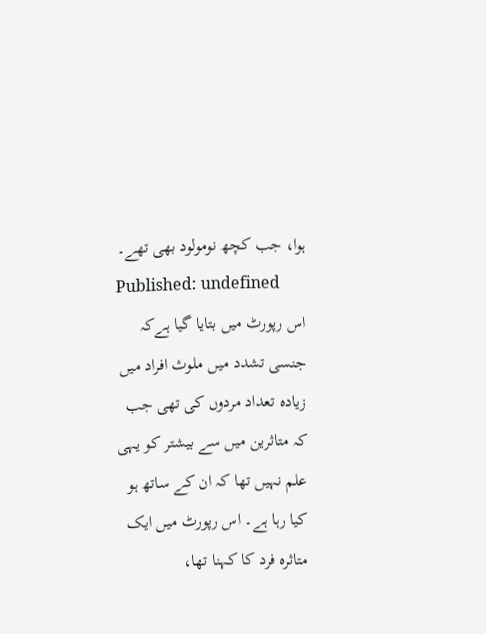ہوا، جب کچھ نومولود بھی تھے۔
Published: undefined
اس رپورٹ میں بتایا گیا ہےکہ جنسی تشدد میں ملوث افراد میں زیادہ تعداد مردوں کی تھی جب کہ متاثرین میں سے بیشتر کو یہی علم نہیں تھا کہ ان کے ساتھ ہو کیا رہا ہے۔ اس رپورٹ میں ایک متاثرہ فرد کا کہنا تھا،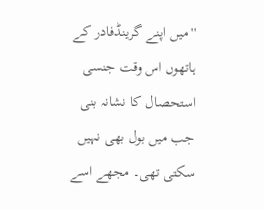''میں اپنے گرینڈفادر کے ہاتھوں اس وقت جنسی استحصال کا نشانہ بنی جب میں بول بھی نہیں سکتی تھی۔ مجھے اسے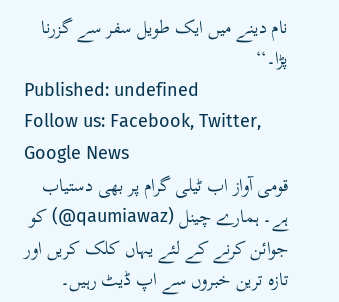نام دینے میں ایک طویل سفر سے گزرنا پڑا۔‘‘
Published: undefined
Follow us: Facebook, Twitter, Google News
قومی آواز اب ٹیلی گرام پر بھی دستیاب ہے۔ ہمارے چینل (qaumiawaz@) کو جوائن کرنے کے لئے یہاں کلک کریں اور تازہ ترین خبروں سے اپ ڈیٹ رہیں۔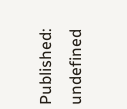Published: undefined